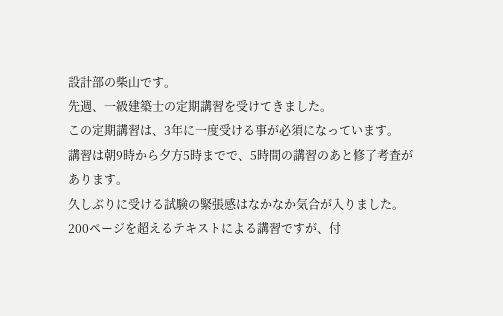設計部の柴山です。
先週、一級建築士の定期講習を受けてきました。
この定期講習は、3年に一度受ける事が必須になっています。
講習は朝9時から夕方5時までで、5時間の講習のあと修了考査があります。
久しぶりに受ける試験の緊張感はなかなか気合が入りました。
200ページを超えるテキストによる講習ですが、付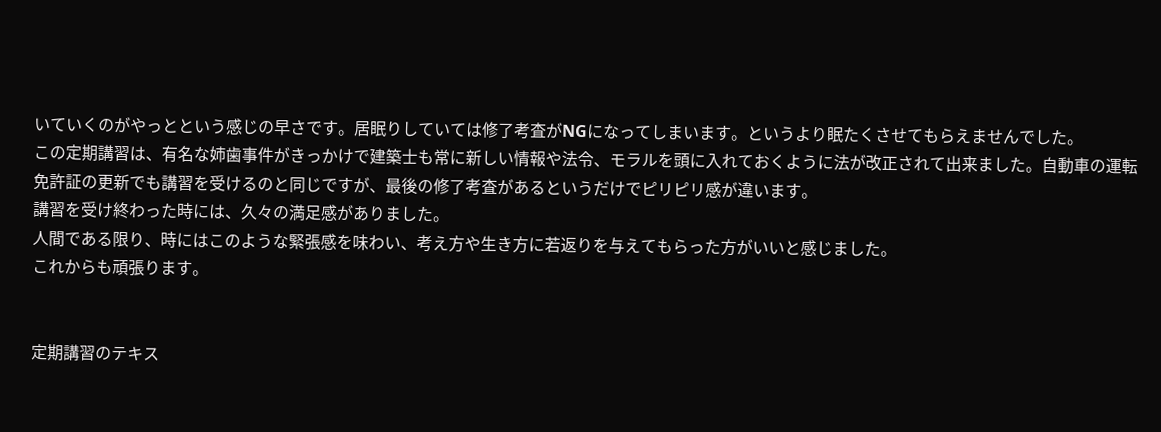いていくのがやっとという感じの早さです。居眠りしていては修了考査がNGになってしまいます。というより眠たくさせてもらえませんでした。
この定期講習は、有名な姉歯事件がきっかけで建築士も常に新しい情報や法令、モラルを頭に入れておくように法が改正されて出来ました。自動車の運転免許証の更新でも講習を受けるのと同じですが、最後の修了考査があるというだけでピリピリ感が違います。
講習を受け終わった時には、久々の満足感がありました。
人間である限り、時にはこのような緊張感を味わい、考え方や生き方に若返りを与えてもらった方がいいと感じました。
これからも頑張ります。


定期講習のテキス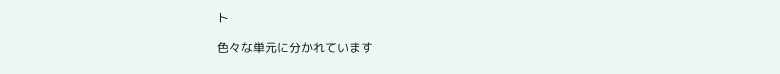ト

色々な単元に分かれています